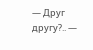— Друг другу?.. —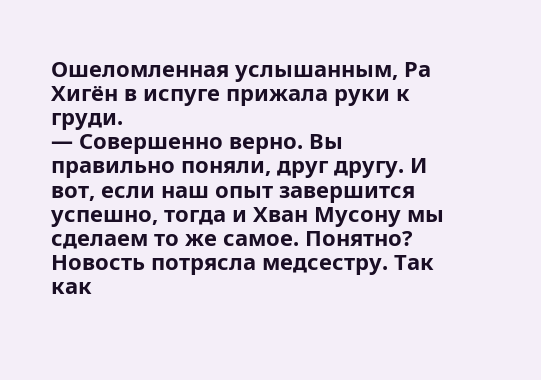Ошеломленная услышанным, Ра Хигён в испуге прижала руки к груди.
— Совершенно верно. Вы правильно поняли, друг другу. И вот, если наш опыт завершится успешно, тогда и Хван Мусону мы сделаем то же самое. Понятно?
Новость потрясла медсестру. Так как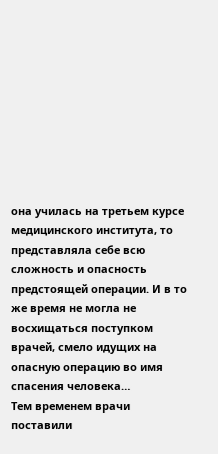она училась на третьем курсе медицинского института, то представляла себе всю сложность и опасность предстоящей операции. И в то же время не могла не восхищаться поступком врачей, смело идущих на опасную операцию во имя спасения человека…
Тем временем врачи поставили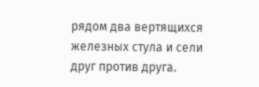рядом два вертящихся железных стула и сели друг против друга.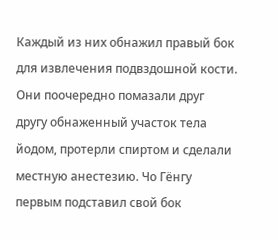Каждый из них обнажил правый бок для извлечения подвздошной кости. Они поочередно помазали друг другу обнаженный участок тела йодом, протерли спиртом и сделали местную анестезию. Чо Гёнгу первым подставил свой бок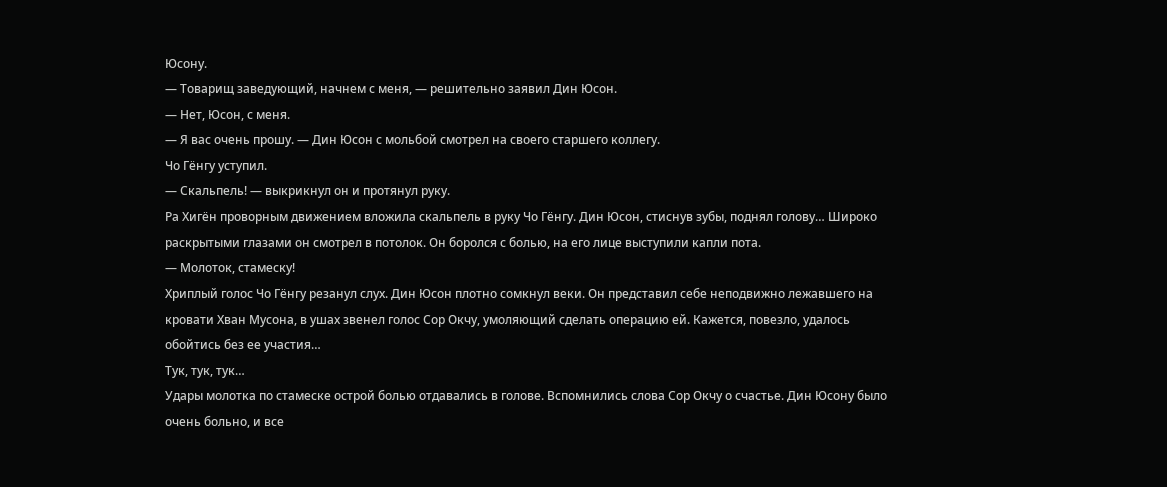Юсону.
— Товарищ заведующий, начнем с меня, — решительно заявил Дин Юсон.
— Нет, Юсон, с меня.
— Я вас очень прошу. — Дин Юсон с мольбой смотрел на своего старшего коллегу.
Чо Гёнгу уступил.
— Скальпель! — выкрикнул он и протянул руку.
Ра Хигён проворным движением вложила скальпель в руку Чо Гёнгу. Дин Юсон, стиснув зубы, поднял голову… Широко раскрытыми глазами он смотрел в потолок. Он боролся с болью, на его лице выступили капли пота.
— Молоток, стамеску!
Хриплый голос Чо Гёнгу резанул слух. Дин Юсон плотно сомкнул веки. Он представил себе неподвижно лежавшего на кровати Хван Мусона, в ушах звенел голос Сор Окчу, умоляющий сделать операцию ей. Кажется, повезло, удалось обойтись без ее участия…
Тук, тук, тук…
Удары молотка по стамеске острой болью отдавались в голове. Вспомнились слова Сор Окчу о счастье. Дин Юсону было очень больно, и все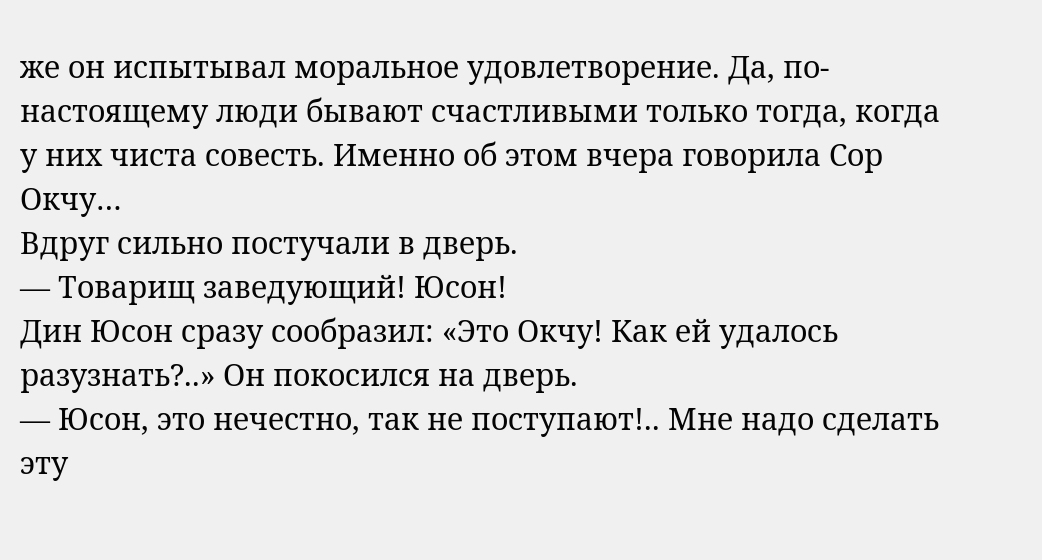же он испытывал моральное удовлетворение. Да, по-настоящему люди бывают счастливыми только тогда, когда у них чиста совесть. Именно об этом вчера говорила Сор Окчу…
Вдруг сильно постучали в дверь.
— Товарищ заведующий! Юсон!
Дин Юсон сразу сообразил: «Это Окчу! Как ей удалось разузнать?..» Он покосился на дверь.
— Юсон, это нечестно, так не поступают!.. Мне надо сделать эту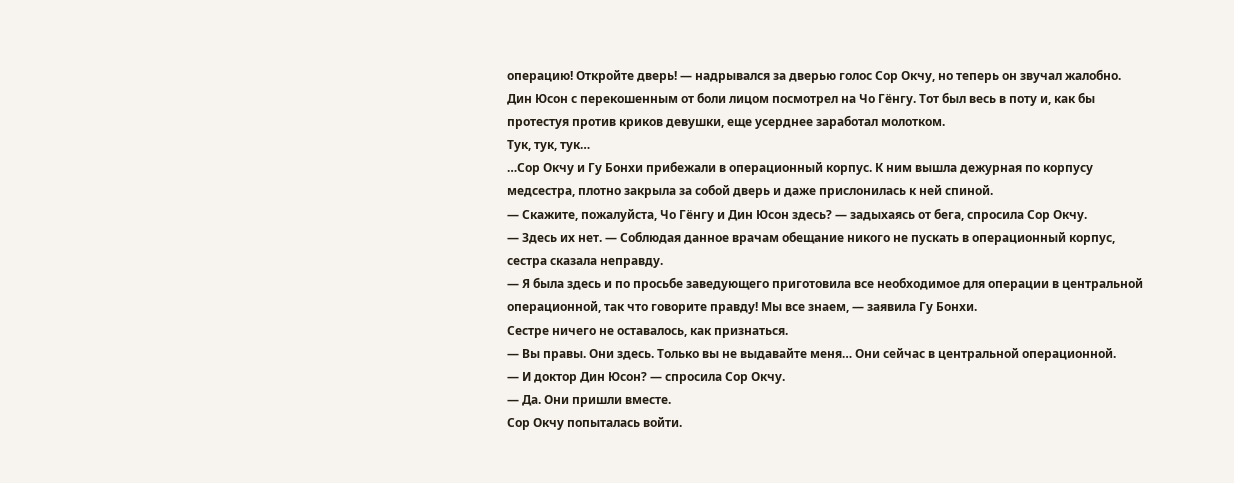операцию! Откройте дверь! — надрывался за дверью голос Сор Окчу, но теперь он звучал жалобно.
Дин Юсон с перекошенным от боли лицом посмотрел на Чо Гёнгу. Тот был весь в поту и, как бы протестуя против криков девушки, еще усерднее заработал молотком.
Тук, тук, тук…
…Сор Окчу и Гу Бонхи прибежали в операционный корпус. К ним вышла дежурная по корпусу медсестра, плотно закрыла за собой дверь и даже прислонилась к ней спиной.
— Скажите, пожалуйста, Чо Гёнгу и Дин Юсон здесь? — задыхаясь от бега, спросила Сор Окчу.
— Здесь их нет. — Соблюдая данное врачам обещание никого не пускать в операционный корпус, сестра сказала неправду.
— Я была здесь и по просьбе заведующего приготовила все необходимое для операции в центральной операционной, так что говорите правду! Мы все знаем, — заявила Гу Бонхи.
Сестре ничего не оставалось, как признаться.
— Вы правы. Они здесь. Только вы не выдавайте меня… Они сейчас в центральной операционной.
— И доктор Дин Юсон? — спросила Сор Окчу.
— Да. Они пришли вместе.
Сор Окчу попыталась войти.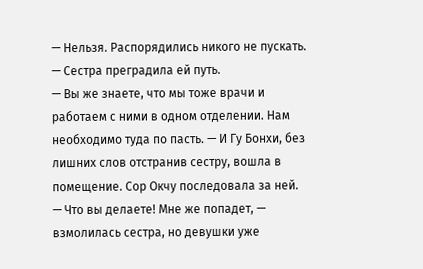— Нельзя. Распорядились никого не пускать. — Сестра преградила ей путь.
— Вы же знаете, что мы тоже врачи и работаем с ними в одном отделении. Нам необходимо туда по пасть. — И Гу Бонхи, без лишних слов отстранив сестру, вошла в помещение. Сор Окчу последовала за ней.
— Что вы делаете! Мне же попадет, — взмолилась сестра, но девушки уже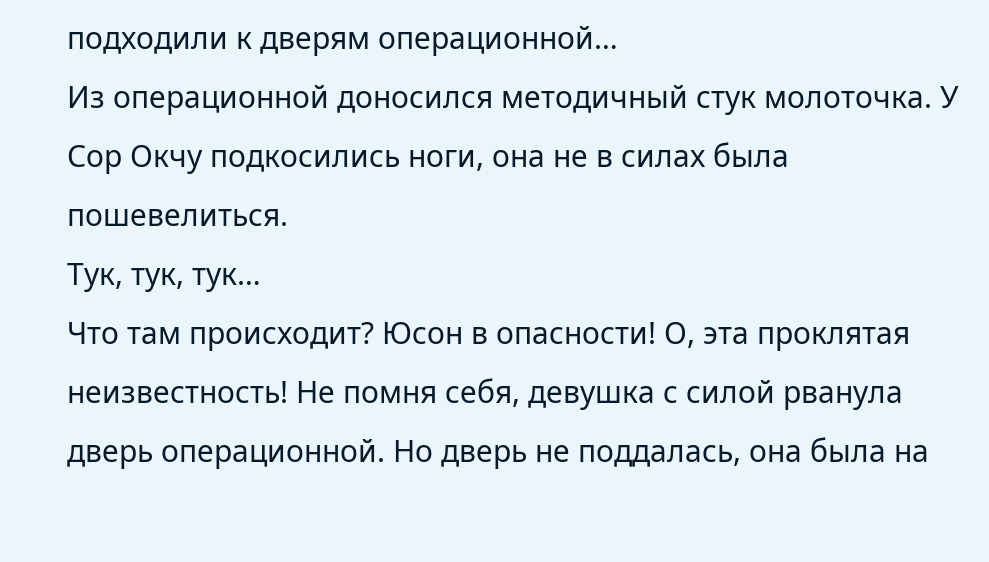подходили к дверям операционной…
Из операционной доносился методичный стук молоточка. У Сор Окчу подкосились ноги, она не в силах была пошевелиться.
Тук, тук, тук…
Что там происходит? Юсон в опасности! О, эта проклятая неизвестность! Не помня себя, девушка с силой рванула дверь операционной. Но дверь не поддалась, она была на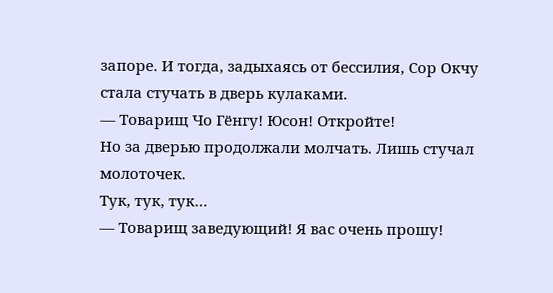запоре. И тогда, задыхаясь от бессилия, Сор Окчу стала стучать в дверь кулаками.
— Товарищ Чо Гёнгу! Юсон! Откройте!
Но за дверью продолжали молчать. Лишь стучал молоточек.
Тук, тук, тук…
— Товарищ заведующий! Я вас очень прошу!